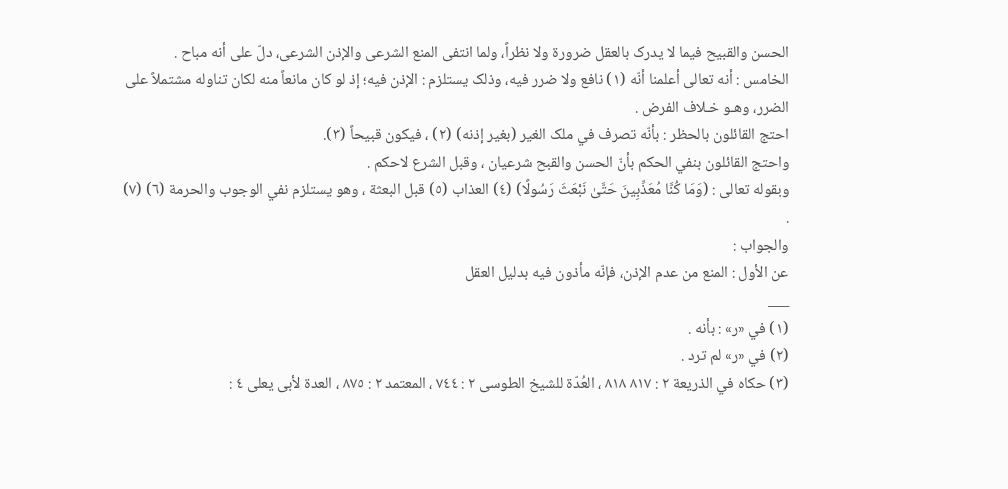الحسن والقبیح فيما لا یدرک بالعقل ضرورة ولا نظراً، ولما انتفى المنع الشرعی والإذن الشرعی، دلّ على أنه مباح .
الخامس : أنه تعالى أعلمنا أنّه (١) نافع ولا ضرر فيه، وذلک یستلزم : الإذن فيه؛ إذ لو کان مانعاً منه لکان تناوله مشتملاً على الضرر، وهـو خـلاف الفرض .
احتج القائلون بالحظر : بأنّه تصرف في ملک الغیر (بغیر إذنه) (٢) ، فيکون قبیحاً (٣).
واحتج القائلون بنفي الحکم بأنّ الحسن والقبح شرعیان ، وقبل الشرع لاحکم .
وبقوله تعالى : (وَمَا كُنَّا مُعَذِّبِينَ حَتَّىٰ نَبْعَثَ رَسُولًا) (٤) العذاب (٥) قبل البعثة ، وهو یستلزم نفي الوجوب والحرمة (٦) (٧) .
والجواب :
عن الأول : المنع من عدم الإذن، فإنّه مأذون فيه بدلیل العقل
___
(١) في «ر» : بأنه .
(٢) في «ر» لم ترد .
(٣) حکاه في الذریعة ٢ : ٨١٧ ٨١٨ ، العُدّة للشیخ الطوسی ٢ : ٧٤٤ ، المعتمد ٢ : ٨٧٥ ، العدة لأبی یعلى ٤ :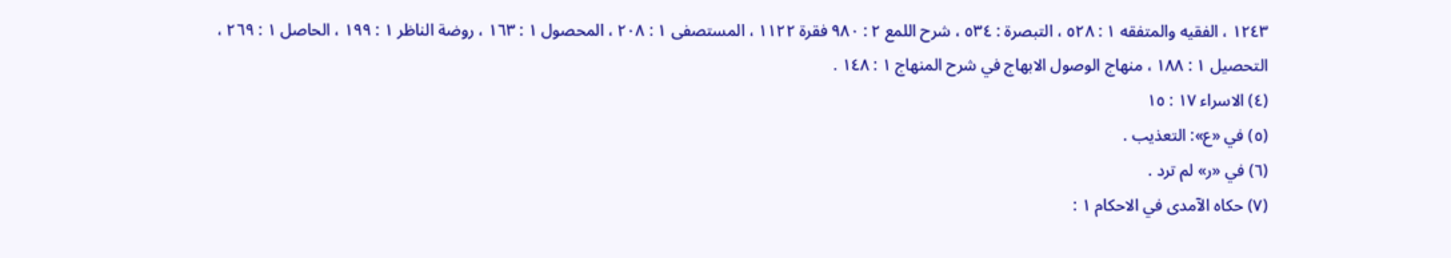١٢٤٣ ، الفقیه والمتفقه ١ : ٥٢٨ ، التبصرة : ٥٣٤ ، شرح اللمع ٢ : ٩٨٠ فقرة ١١٢٢ ، المستصفى ١ : ٢٠٨ ، المحصول ١ : ١٦٣ ، روضة الناظر ١ : ١٩٩ ، الحاصل ١ : ٢٦٩ ، التحصیل ١ : ١٨٨ ، منهاج الوصول الابهاج في شرح المنهاج ١ : ١٤٨ .
(٤) الاسراء ١٧ : ١٥
(٥) في «ع»: التعذیب .
(٦) في «ر» لم ترد .
(٧) حکاه الآمدی في الاحکام ١ :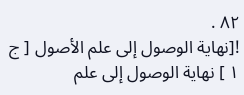٨٢ .
![نهاية الوصول إلى علم الأصول [ ج ١ ] نهاية الوصول إلى علم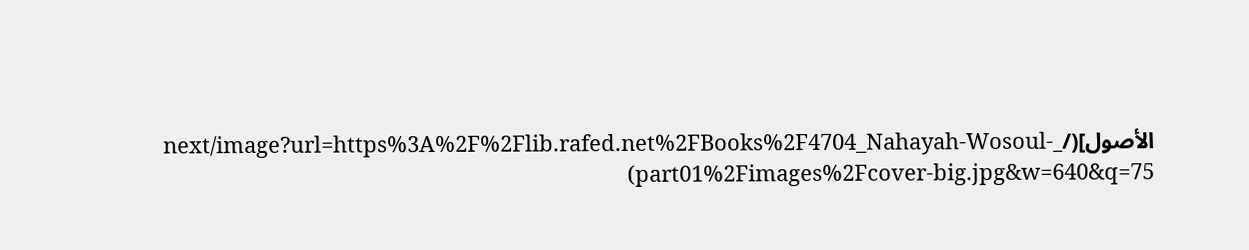الأصول](/_next/image?url=https%3A%2F%2Flib.rafed.net%2FBooks%2F4704_Nahayah-Wosoul-part01%2Fimages%2Fcover-big.jpg&w=640&q=75)